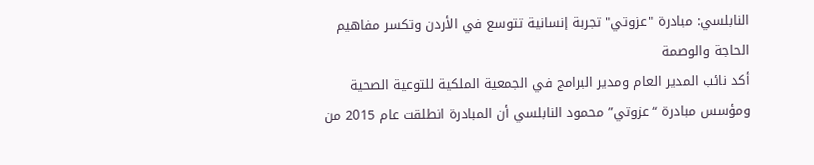النابلسي: مبادرة "عزوتي" تجربة إنسانية تتوسع في الأردن وتكسر مفاهيم الحاجة والوصمة
أكد نائب المدير العام ومدير البرامج في الجمعية الملكية للتوعية الصحية ومؤسس مبادرة “عزوتي” محمود النابلسي أن المبادرة انطلقت عام 2015 من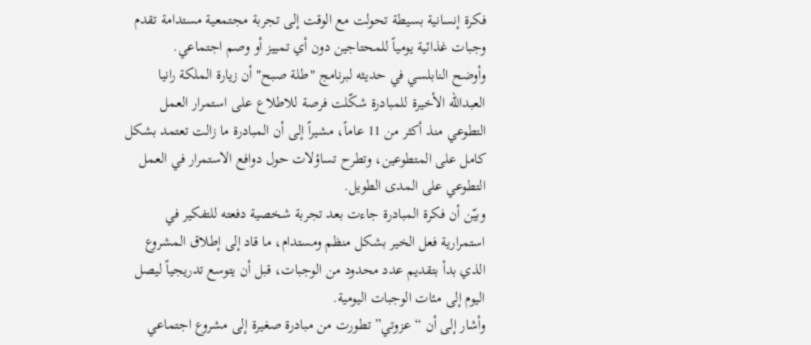فكرة إنسانية بسيطة تحولت مع الوقت إلى تجربة مجتمعية مستدامة تقدم وجبات غذائية يومياً للمحتاجين دون أي تمييز أو وصم اجتماعي.
وأوضح النابلسي في حديثه لبرنامج "طلة صبح" أن زيارة الملكة رانيا العبدالله الأخيرة للمبادرة شكّلت فرصة للاطلاع على استمرار العمل التطوعي منذ أكثر من 11 عاماً، مشيراً إلى أن المبادرة ما زالت تعتمد بشكل كامل على المتطوعين، وتطرح تساؤلات حول دوافع الاستمرار في العمل التطوعي على المدى الطويل.
وبيّن أن فكرة المبادرة جاءت بعد تجربة شخصية دفعته للتفكير في استمرارية فعل الخير بشكل منظم ومستدام، ما قاد إلى إطلاق المشروع الذي بدأ بتقديم عدد محدود من الوجبات، قبل أن يتوسع تدريجياً ليصل اليوم إلى مئات الوجبات اليومية.
وأشار إلى أن “عزوتي” تطورت من مبادرة صغيرة إلى مشروع اجتماعي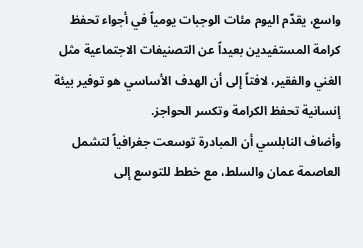واسع، يقدّم اليوم مئات الوجبات يومياً في أجواء تحفظ كرامة المستفيدين بعيداً عن التصنيفات الاجتماعية مثل الغني والفقير، لافتاً إلى أن الهدف الأساسي هو توفير بيئة إنسانية تحفظ الكرامة وتكسر الحواجز.
وأضاف النابلسي أن المبادرة توسعت جغرافياً لتشمل العاصمة عمان والسلط، مع خطط للتوسع إلى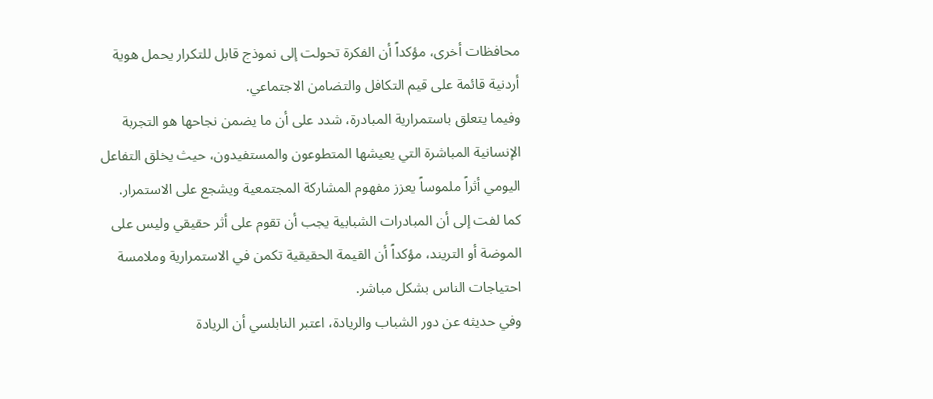محافظات أخرى، مؤكداً أن الفكرة تحولت إلى نموذج قابل للتكرار يحمل هوية أردنية قائمة على قيم التكافل والتضامن الاجتماعي.
وفيما يتعلق باستمرارية المبادرة، شدد على أن ما يضمن نجاحها هو التجربة الإنسانية المباشرة التي يعيشها المتطوعون والمستفيدون، حيث يخلق التفاعل اليومي أثراً ملموساً يعزز مفهوم المشاركة المجتمعية ويشجع على الاستمرار.
كما لفت إلى أن المبادرات الشبابية يجب أن تقوم على أثر حقيقي وليس على الموضة أو التريند، مؤكداً أن القيمة الحقيقية تكمن في الاستمرارية وملامسة احتياجات الناس بشكل مباشر.
وفي حديثه عن دور الشباب والريادة، اعتبر النابلسي أن الريادة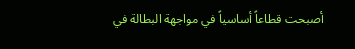أصبحت قطاعاً أساسياً في مواجهة البطالة في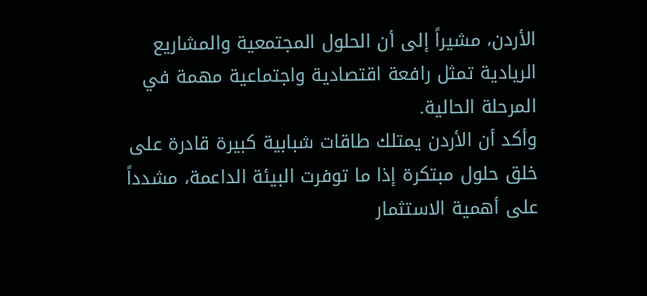الأردن، مشيراً إلى أن الحلول المجتمعية والمشاريع الريادية تمثل رافعة اقتصادية واجتماعية مهمة في المرحلة الحالية.
وأكد أن الأردن يمتلك طاقات شبابية كبيرة قادرة على خلق حلول مبتكرة إذا ما توفرت البيئة الداعمة، مشدداً على أهمية الاستثمار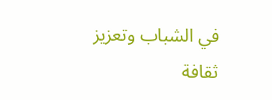في الشباب وتعزيز ثقافة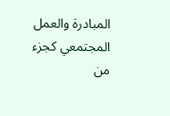المبادرة والعمل المجتمعي كجزء من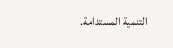التنمية المستدامة.